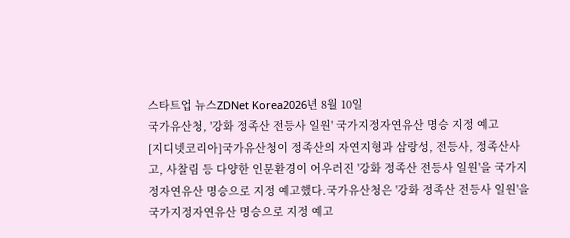스타트업 뉴스ZDNet Korea2026년 8월 10일
국가유산청, '강화 정족산 전등사 일원' 국가지정자연유산 명승 지정 예고
[지디넷코리아]국가유산청이 정족산의 자연지형과 삼랑성, 전등사, 정족산사고, 사찰림 등 다양한 인문환경이 어우러진 '강화 정족산 전등사 일원'을 국가지정자연유산 명승으로 지정 예고했다.국가유산청은 '강화 정족산 전등사 일원'을 국가지정자연유산 명승으로 지정 예고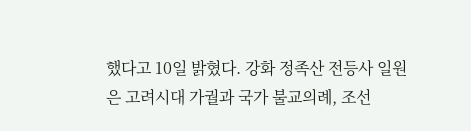했다고 10일 밝혔다. 강화 정족산 전등사 일원은 고려시대 가궐과 국가 불교의례, 조선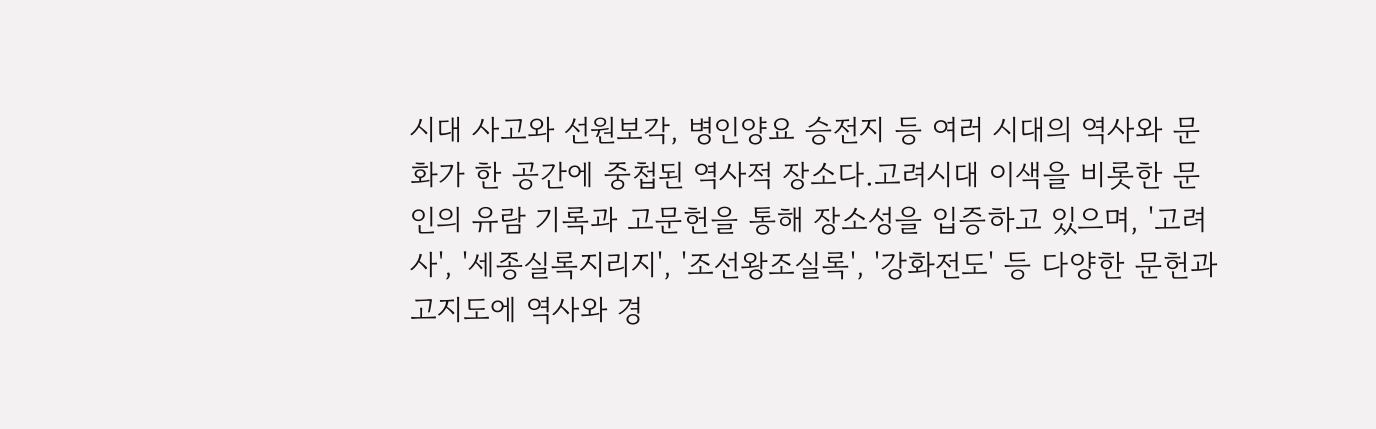시대 사고와 선원보각, 병인양요 승전지 등 여러 시대의 역사와 문화가 한 공간에 중첩된 역사적 장소다.고려시대 이색을 비롯한 문인의 유람 기록과 고문헌을 통해 장소성을 입증하고 있으며, '고려사', '세종실록지리지', '조선왕조실록', '강화전도' 등 다양한 문헌과 고지도에 역사와 경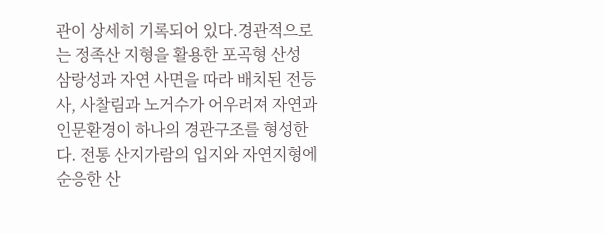관이 상세히 기록되어 있다.경관적으로는 정족산 지형을 활용한 포곡형 산성 삼랑성과 자연 사면을 따라 배치된 전등사, 사찰림과 노거수가 어우러져 자연과 인문환경이 하나의 경관구조를 형성한다. 전통 산지가람의 입지와 자연지형에 순응한 산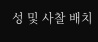성 및 사찰 배치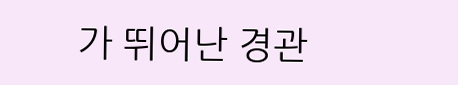가 뛰어난 경관